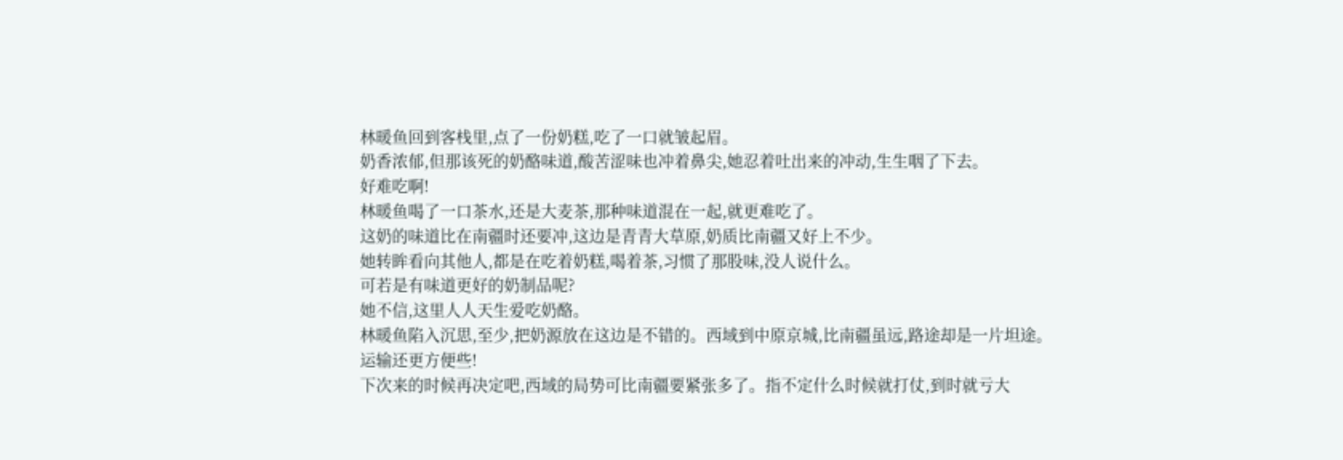林暖鱼回到客栈里,点了一份奶糕,吃了一口就皱起眉。
奶香浓郁,但那该死的奶酪味道,酸苦涩味也冲着鼻尖,她忍着吐出来的冲动,生生咽了下去。
好难吃啊!
林暖鱼喝了一口茶水,还是大麦茶,那种味道混在一起,就更难吃了。
这奶的味道比在南疆时还要冲,这边是青青大草原,奶质比南疆又好上不少。
她转眸看向其他人,都是在吃着奶糕,喝着茶,习惯了那股味,没人说什么。
可若是有味道更好的奶制品呢?
她不信,这里人人天生爱吃奶酪。
林暖鱼陷入沉思,至少,把奶源放在这边是不错的。西域到中原京城,比南疆虽远,路途却是一片坦途。
运输还更方便些!
下次来的时候再决定吧,西域的局势可比南疆要紧张多了。指不定什么时候就打仗,到时就亏大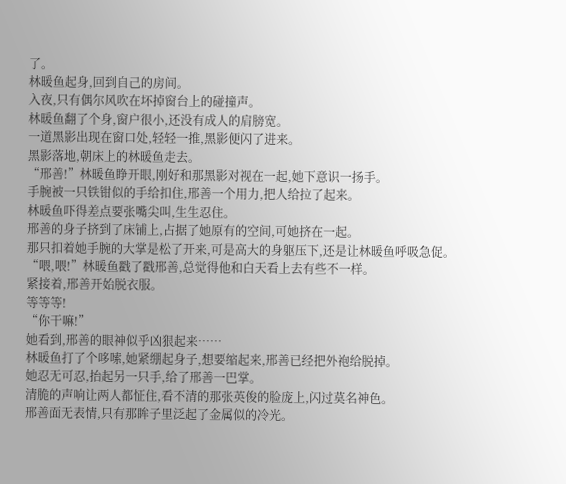了。
林暖鱼起身,回到自己的房间。
入夜,只有偶尔风吹在坏掉窗台上的碰撞声。
林暖鱼翻了个身,窗户很小,还没有成人的肩膀宽。
一道黑影出现在窗口处,轻轻一推,黑影便闪了进来。
黑影落地,朝床上的林暖鱼走去。
“邢善!”林暖鱼睁开眼,刚好和那黑影对视在一起,她下意识一扬手。
手腕被一只铁钳似的手给扣住,邢善一个用力,把人给拉了起来。
林暖鱼吓得差点要张嘴尖叫,生生忍住。
邢善的身子挤到了床铺上,占据了她原有的空间,可她挤在一起。
那只扣着她手腕的大掌是松了开来,可是高大的身躯压下,还是让林暖鱼呼吸急促。
“喂,喂!”林暖鱼戳了戳邢善,总觉得他和白天看上去有些不一样。
紧接着,邢善开始脱衣服。
等等等!
“你干嘛!”
她看到,邢善的眼神似乎凶狠起来……
林暖鱼打了个哆嗦,她紧绷起身子,想要缩起来,邢善已经把外袍给脱掉。
她忍无可忍,抬起另一只手,给了邢善一巴掌。
清脆的声响让两人都怔住,看不清的那张英俊的脸庞上,闪过莫名神色。
邢善面无表情,只有那眸子里泛起了金属似的冷光。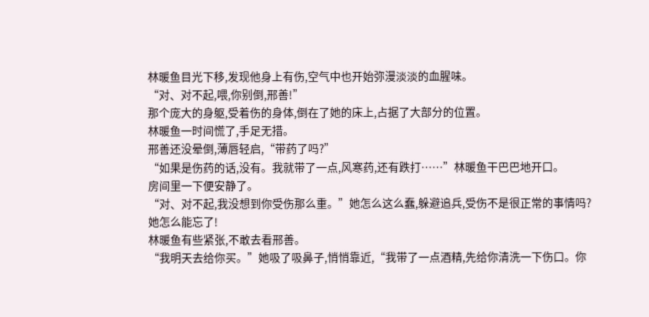林暖鱼目光下移,发现他身上有伤,空气中也开始弥漫淡淡的血腥味。
“对、对不起,喂,你别倒,邢善!”
那个庞大的身躯,受着伤的身体,倒在了她的床上,占据了大部分的位置。
林暖鱼一时间慌了,手足无措。
邢善还没晕倒,薄唇轻启,“带药了吗?”
“如果是伤药的话,没有。我就带了一点,风寒药,还有跌打……”林暖鱼干巴巴地开口。
房间里一下便安静了。
“对、对不起,我没想到你受伤那么重。”她怎么这么蠢,躲避追兵,受伤不是很正常的事情吗?
她怎么能忘了!
林暖鱼有些紧张,不敢去看邢善。
“我明天去给你买。”她吸了吸鼻子,悄悄靠近,“我带了一点酒精,先给你清洗一下伤口。你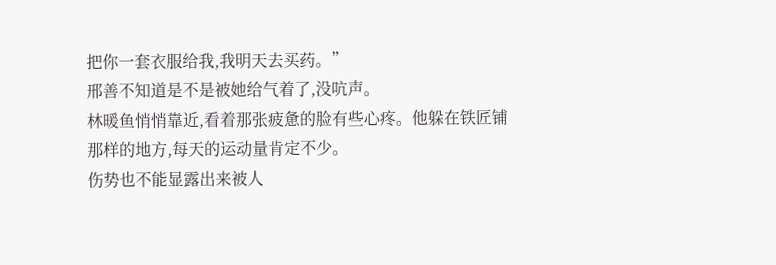把你一套衣服给我,我明天去买药。”
邢善不知道是不是被她给气着了,没吭声。
林暖鱼悄悄靠近,看着那张疲惫的脸有些心疼。他躲在铁匠铺那样的地方,每天的运动量肯定不少。
伤势也不能显露出来被人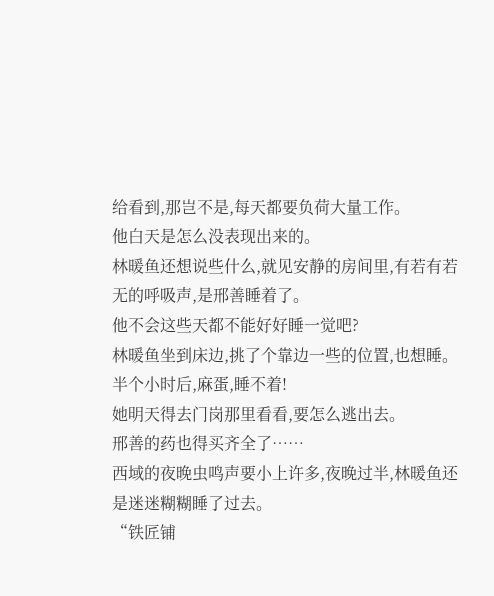给看到,那岂不是,每天都要负荷大量工作。
他白天是怎么没表现出来的。
林暖鱼还想说些什么,就见安静的房间里,有若有若无的呼吸声,是邢善睡着了。
他不会这些天都不能好好睡一觉吧?
林暖鱼坐到床边,挑了个靠边一些的位置,也想睡。
半个小时后,麻蛋,睡不着!
她明天得去门岗那里看看,要怎么逃出去。
邢善的药也得买齐全了……
西域的夜晚虫鸣声要小上许多,夜晚过半,林暖鱼还是迷迷糊糊睡了过去。
“铁匠铺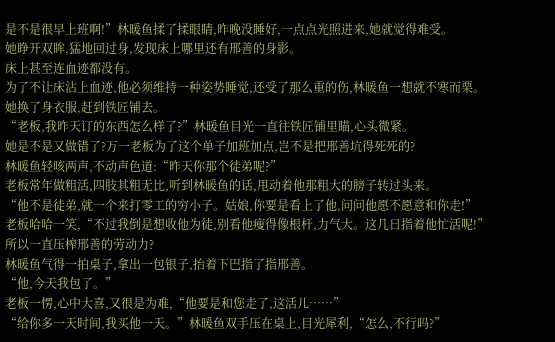是不是很早上班啊!”林暖鱼揉了揉眼睛,昨晚没睡好,一点点光照进来,她就觉得难受。
她睁开双眸,猛地回过身,发现床上哪里还有邢善的身影。
床上甚至连血迹都没有。
为了不让床沾上血迹,他必须维持一种姿势睡觉,还受了那么重的伤,林暖鱼一想就不寒而栗。
她换了身衣服,赶到铁匠铺去。
“老板,我昨天订的东西怎么样了?”林暖鱼目光一直往铁匠铺里瞄,心头微紧。
她是不是又做错了?万一老板为了这个单子加班加点,岂不是把邢善坑得死死的?
林暖鱼轻咳两声,不动声色道:“昨天你那个徒弟呢?”
老板常年做粗活,四肢其粗无比,听到林暖鱼的话,甩动着他那粗大的膀子转过头来。
“他不是徒弟,就一个来打零工的穷小子。姑娘,你要是看上了他,问问他愿不愿意和你走!”
老板哈哈一笑,“不过我倒是想收他为徒,别看他瘦得像根杆,力气大。这几日指着他忙活呢!”
所以一直压榨邢善的劳动力?
林暖鱼气得一拍桌子,拿出一包银子,抬着下巴指了指邢善。
“他,今天我包了。”
老板一愣,心中大喜,又很是为难,“他要是和您走了,这活儿……”
“给你多一天时间,我买他一天。”林暖鱼双手压在桌上,目光犀利,“怎么,不行吗?”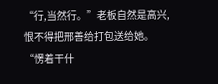“行,当然行。”老板自然是高兴,恨不得把邢善给打包送给她。
“愣着干什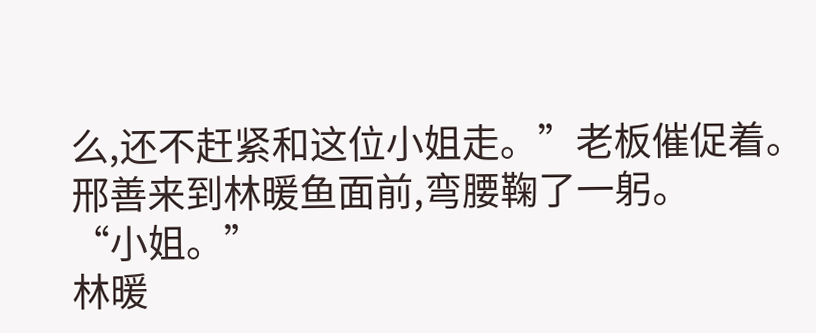么,还不赶紧和这位小姐走。”老板催促着。
邢善来到林暖鱼面前,弯腰鞠了一躬。
“小姐。”
林暖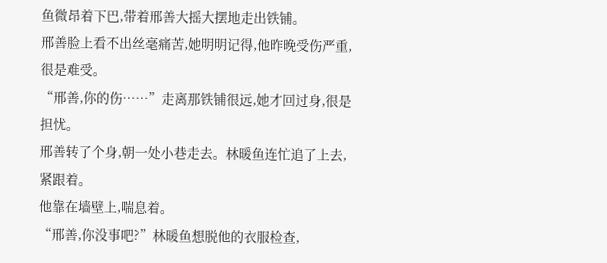鱼微昂着下巴,带着邢善大摇大摆地走出铁铺。
邢善脸上看不出丝毫痛苦,她明明记得,他昨晚受伤严重,很是难受。
“邢善,你的伤……”走离那铁铺很远,她才回过身,很是担忧。
邢善转了个身,朝一处小巷走去。林暖鱼连忙追了上去,紧跟着。
他靠在墙壁上,喘息着。
“邢善,你没事吧?”林暖鱼想脱他的衣服检查,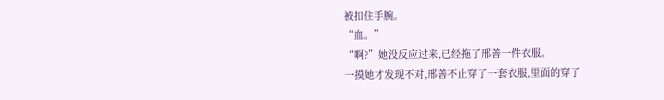被扣住手腕。
“血。”
“啊?”她没反应过来,已经拖了邢善一件衣服。
一摸她才发现不对,邢善不止穿了一套衣服,里面的穿了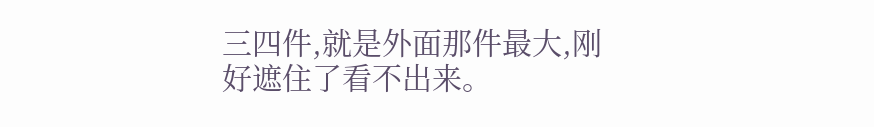三四件,就是外面那件最大,刚好遮住了看不出来。